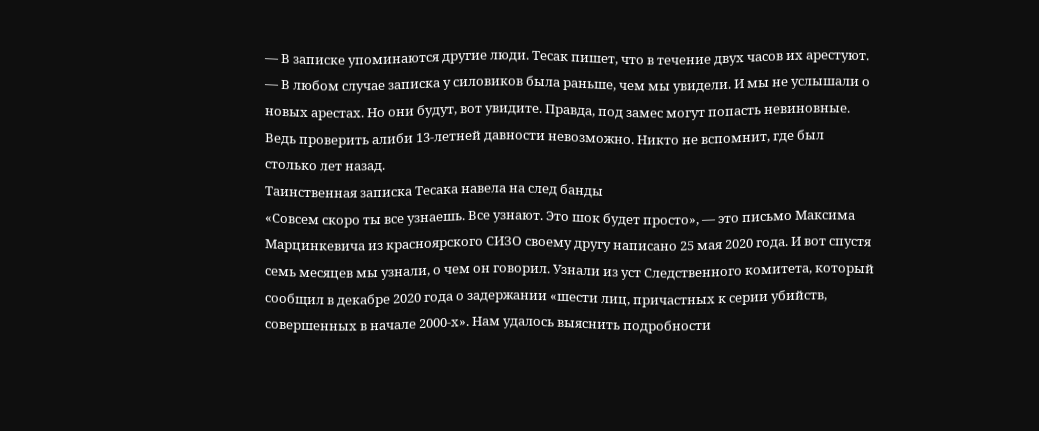— В записке упоминаются другие люди. Тесак пишет, что в течение двух часов их арестуют.
— В любом случае записка у силовиков была раньше, чем мы увидели. И мы не услышали о новых арестах. Но они будут, вот увидите. Правда, под замес могут попасть невиновные. Ведь проверить алиби 13-летней давности невозможно. Никто не вспомнит, где был столько лет назад.
Таинственная записка Тесака навела на след банды
«Совсем скоро ты все узнаешь. Все узнают. Это шок будет просто», — это письмо Максима Марцинкевича из красноярского СИЗО своему другу написано 25 мая 2020 года. И вот спустя семь месяцев мы узнали, о чем он говорил. Узнали из уст Следственного комитета, который сообщил в декабре 2020 года о задержании «шести лиц, причастных к серии убийств, совершенных в начале 2000-х». Нам удалось выяснить подробности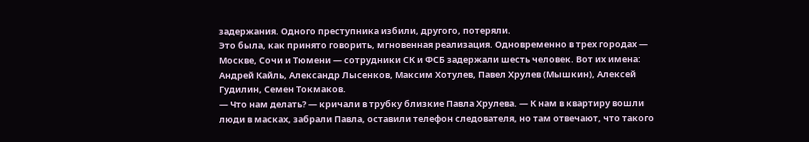задержания. Одного преступника избили, другого, потеряли.
Это была, как принято говорить, мгновенная реализация. Одновременно в трех городах — Москве, Сочи и Тюмени — сотрудники СК и ФСБ задержали шесть человек. Вот их имена: Андрей Кайль, Александр Лысенков, Максим Хотулев, Павел Хрулев (Мышкин), Алексей Гудилин, Семен Токмаков.
— Что нам делать? — кричали в трубку близкие Павла Хрулева. — К нам в квартиру вошли люди в масках, забрали Павла, оставили телефон следователя, но там отвечают, что такого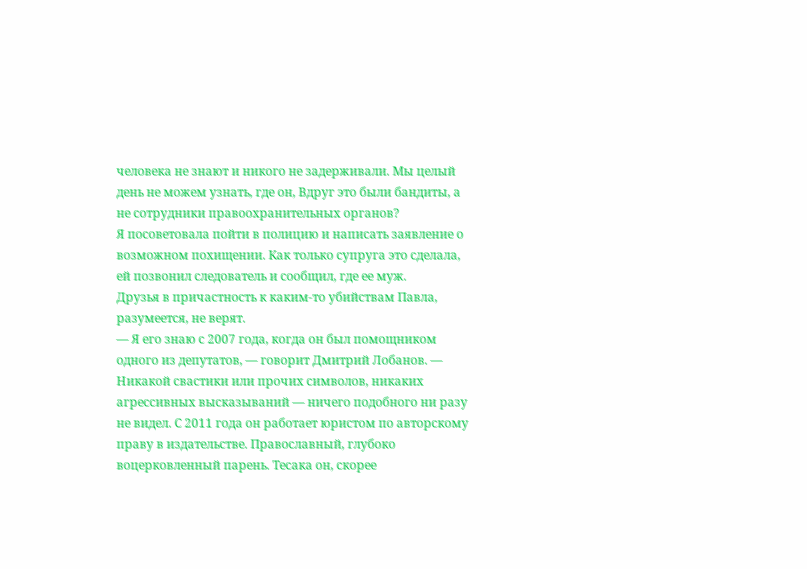человека не знают и никого не задерживали. Мы целый день не можем узнать, где он, Вдруг это были бандиты, а не сотрудники правоохранительных органов?
Я посоветовала пойти в полицию и написать заявление о возможном похищении. Как только супруга это сделала, ей позвонил следователь и сообщил, где ее муж.
Друзья в причастность к каким-то убийствам Павла, разумеется, не верят.
— Я его знаю с 2007 года, когда он был помощником одного из депутатов, — говорит Дмитрий Лобанов. — Никакой свастики или прочих символов, никаких агрессивных высказываний — ничего подобного ни разу не видел. С 2011 года он работает юристом по авторскому праву в издательстве. Православный, глубоко воцерковленный парень. Тесака он, скорее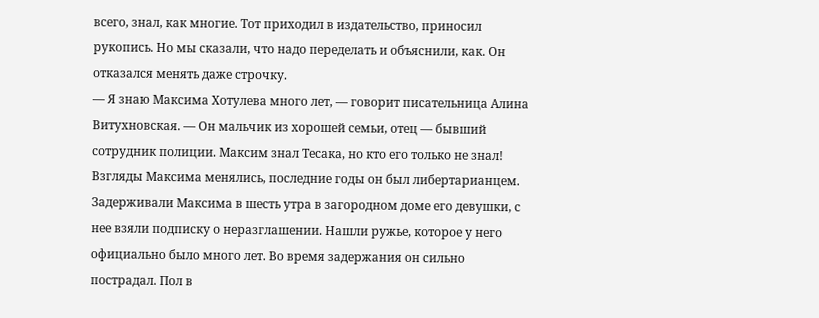всего, знал, как многие. Тот приходил в издательство, приносил рукопись. Но мы сказали, что надо переделать и объяснили, как. Он отказался менять даже строчку.
— Я знаю Максима Хотулева много лет, — говорит писательница Алина Витухновская. — Он мальчик из хорошей семьи, отец — бывший сотрудник полиции. Максим знал Тесака, но кто его только не знал! Взгляды Максима менялись, последние годы он был либертарианцем. Задерживали Максима в шесть утра в загородном доме его девушки, с нее взяли подписку о неразглашении. Нашли ружье, которое у него официально было много лет. Во время задержания он сильно пострадал. Пол в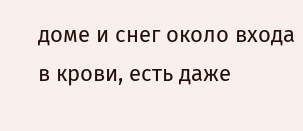доме и снег около входа в крови, есть даже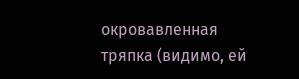окровавленная тряпка (видимо, ей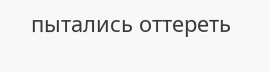пытались оттереть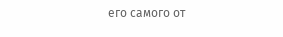его самого от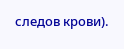следов крови).